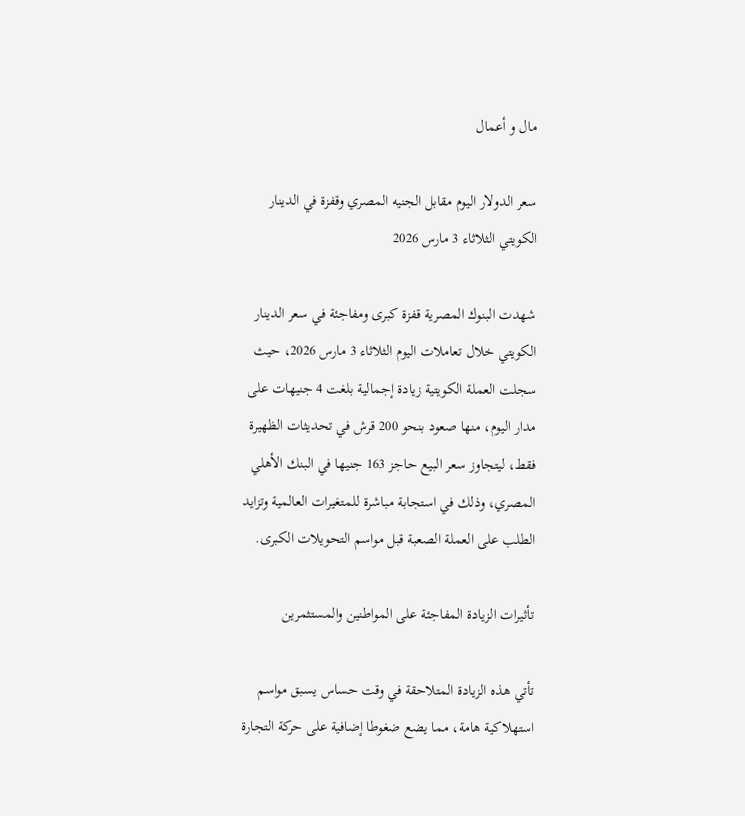مال و أعمال

سعر الدولار اليوم مقابل الجنيه المصري وقفزة في الدينار الكويتي الثلاثاء 3 مارس 2026

شهدت البنوك المصرية قفزة كبرى ومفاجئة في سعر الدينار الكويتي خلال تعاملات اليوم الثلاثاء 3 مارس 2026، حيث سجلت العملة الكويتية زيادة إجمالية بلغت 4 جنيهات على مدار اليوم، منها صعود بنحو 200 قرش في تحديثات الظهيرة فقط، ليتجاوز سعر البيع حاجز 163 جنيها في البنك الأهلي المصري، وذلك في استجابة مباشرة للمتغيرات العالمية وتزايد الطلب على العملة الصعبة قبل مواسم التحويلات الكبرى.

تأثيرات الزيادة المفاجئة على المواطنين والمستثمرين

تأتي هذه الزيادة المتلاحقة في وقت حساس يسبق مواسم استهلاكية هامة، مما يضع ضغوطا إضافية على حركة التجارة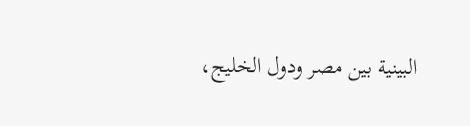البينية بين مصر ودول الخليج،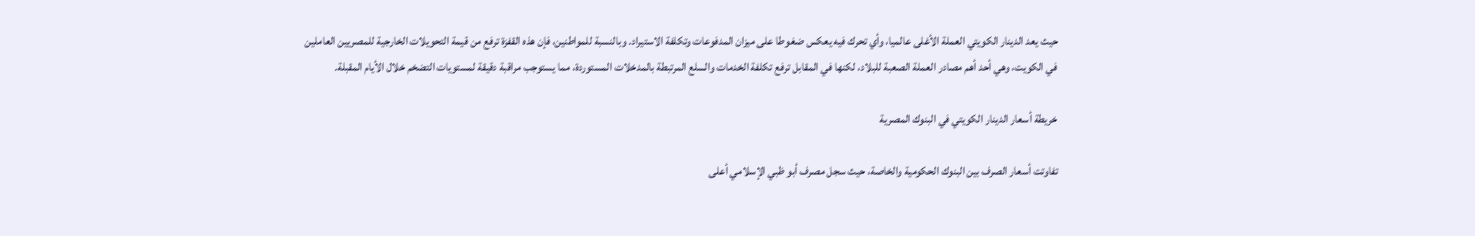حيث يعد الدينار الكويتي العملة الأغلى عالميا، وأي تحرك فيه يعكس ضغوطا على ميزان المدفوعات وتكلفة الاستيراد. وبالنسبة للمواطنين، فإن هذه القفزة ترفع من قيمة التحويلات الخارجية للمصريين العاملين في الكويت، وهي أحد أهم مصادر العملة الصعبة للبلاد، لكنها في المقابل ترفع تكلفة الخدمات والسلع المرتبطة بالمدخلات المستوردة، مما يستوجب مراقبة دقيقة لمستويات التضخم خلال الأيام المقبلة.

خريطة أسعار الدينار الكويتي في البنوك المصرية

تفاوتت أسعار الصرف بين البنوك الحكومية والخاصة، حيث سجل مصرف أبو ظبي الإسلامي أعلى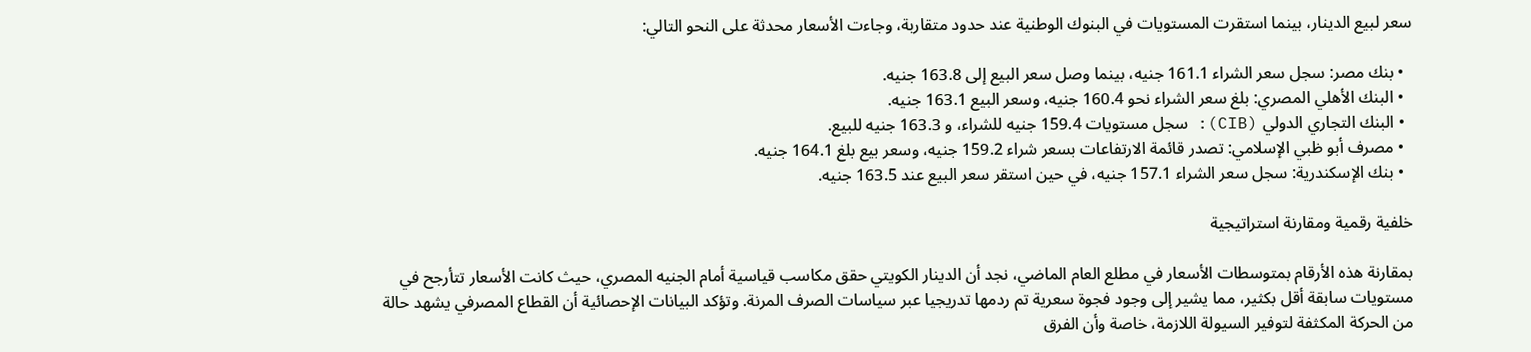سعر لبيع الدينار، بينما استقرت المستويات في البنوك الوطنية عند حدود متقاربة، وجاءت الأسعار محدثة على النحو التالي:

  • بنك مصر: سجل سعر الشراء 161.1 جنيه، بينما وصل سعر البيع إلى 163.8 جنيه.
  • البنك الأهلي المصري: بلغ سعر الشراء نحو 160.4 جنيه، وسعر البيع 163.1 جنيه.
  • البنك التجاري الدولي (CIB): سجل مستويات 159.4 جنيه للشراء، و 163.3 جنيه للبيع.
  • مصرف أبو ظبي الإسلامي: تصدر قائمة الارتفاعات بسعر شراء 159.2 جنيه، وسعر بيع بلغ 164.1 جنيه.
  • بنك الإسكندرية: سجل سعر الشراء 157.1 جنيه، في حين استقر سعر البيع عند 163.5 جنيه.

خلفية رقمية ومقارنة استراتيجية

بمقارنة هذه الأرقام بمتوسطات الأسعار في مطلع العام الماضي، نجد أن الدينار الكويتي حقق مكاسب قياسية أمام الجنيه المصري، حيث كانت الأسعار تتأرجح في مستويات سابقة أقل بكثير، مما يشير إلى وجود فجوة سعرية تم ردمها تدريجيا عبر سياسات الصرف المرنة. وتؤكد البيانات الإحصائية أن القطاع المصرفي يشهد حالة من الحركة المكثفة لتوفير السيولة اللازمة، خاصة وأن الفرق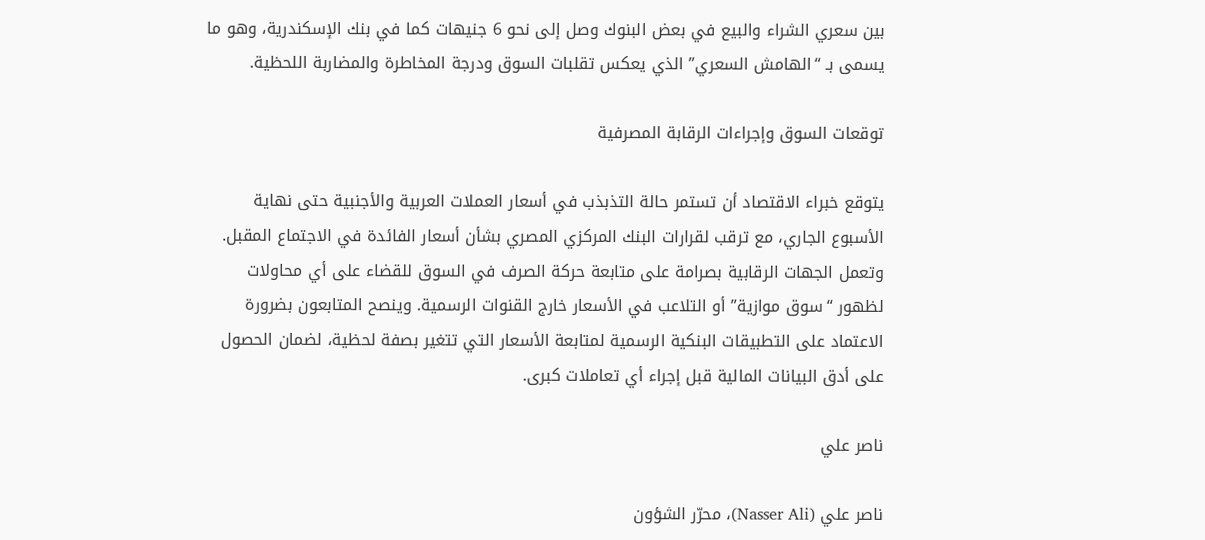بين سعري الشراء والبيع في بعض البنوك وصل إلى نحو 6 جنيهات كما في بنك الإسكندرية، وهو ما يسمى بـ “الهامش السعري” الذي يعكس تقلبات السوق ودرجة المخاطرة والمضاربة اللحظية.

توقعات السوق وإجراءات الرقابة المصرفية

يتوقع خبراء الاقتصاد أن تستمر حالة التذبذب في أسعار العملات العربية والأجنبية حتى نهاية الأسبوع الجاري، مع ترقب لقرارات البنك المركزي المصري بشأن أسعار الفائدة في الاجتماع المقبل. وتعمل الجهات الرقابية بصرامة على متابعة حركة الصرف في السوق للقضاء على أي محاولات لظهور “سوق موازية” أو التلاعب في الأسعار خارج القنوات الرسمية. وينصح المتابعون بضرورة الاعتماد على التطبيقات البنكية الرسمية لمتابعة الأسعار التي تتغير بصفة لحظية، لضمان الحصول على أدق البيانات المالية قبل إجراء أي تعاملات كبرى.

ناصر علي

ناصر علي (Nasser Ali)، محرّر الشؤون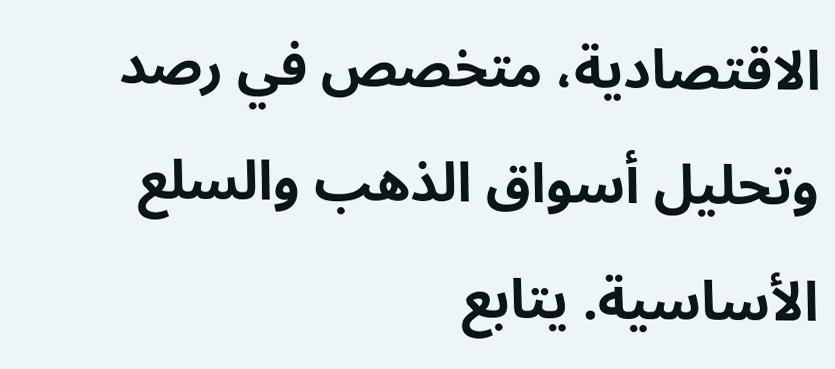الاقتصادية، متخصص في رصد وتحليل أسواق الذهب والسلع الأساسية. يتابع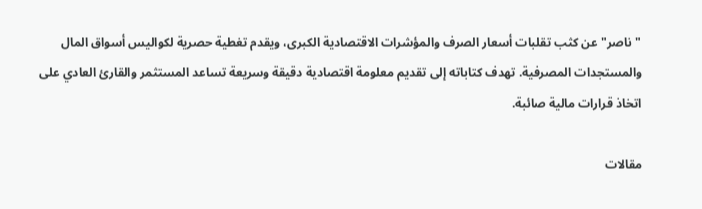"ناصر" عن كثب تقلبات أسعار الصرف والمؤشرات الاقتصادية الكبرى، ويقدم تغطية حصرية لكواليس أسواق المال والمستجدات المصرفية. تهدف كتاباته إلى تقديم معلومة اقتصادية دقيقة وسريعة تساعد المستثمر والقارئ العادي على اتخاذ قرارات مالية صائبة.

مقالات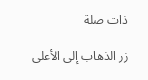ذات صلة

زر الذهاب إلى الأعلى